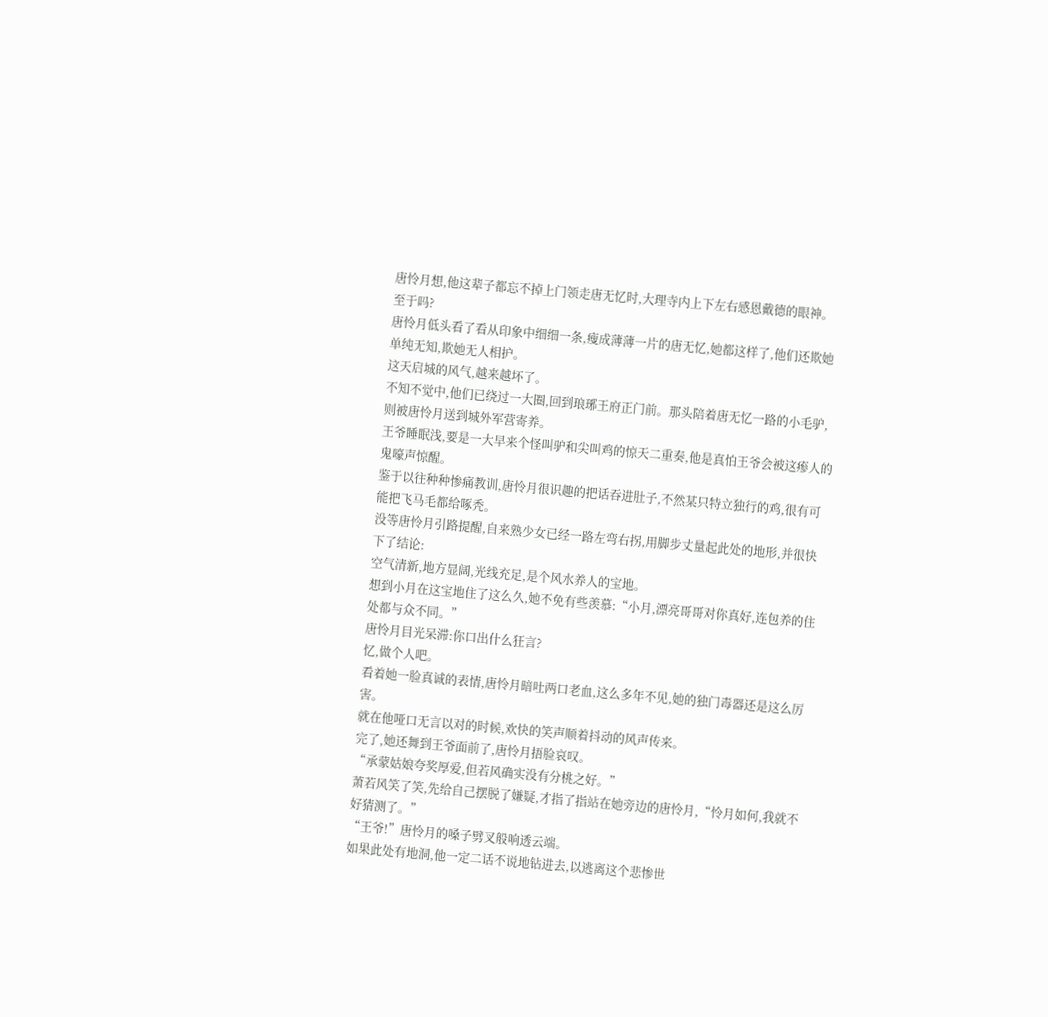唐怜月想,他这辈子都忘不掉上门领走唐无忆时,大理寺内上下左右感恩戴德的眼神。
至于吗?
唐怜月低头看了看从印象中细细一条,瘦成薄薄一片的唐无忆,她都这样了,他们还欺她单纯无知,欺她无人相护。
这天启城的风气,越来越坏了。
不知不觉中,他们已绕过一大圈,回到琅琊王府正门前。那头陪着唐无忆一路的小毛驴,则被唐怜月送到城外军营寄养。
王爷睡眠浅,要是一大早来个怪叫驴和尖叫鸡的惊天二重奏,他是真怕王爷会被这瘆人的鬼嚎声惊醒。
鉴于以往种种惨痛教训,唐怜月很识趣的把话吞进肚子,不然某只特立独行的鸡,很有可能把飞马毛都给啄秃。
没等唐怜月引路提醒,自来熟少女已经一路左弯右拐,用脚步丈量起此处的地形,并很快下了结论:
空气清新,地方显阔,光线充足,是个风水养人的宝地。
想到小月在这宝地住了这么久,她不免有些羡慕:“小月,漂亮哥哥对你真好,连包养的住处都与众不同。”
唐怜月目光呆滞:你口出什么狂言?
忆,做个人吧。
看着她一脸真诚的表情,唐怜月暗吐两口老血,这么多年不见,她的独门毒器还是这么厉害。
就在他哑口无言以对的时候,欢快的笑声顺着抖动的风声传来。
完了,她还舞到王爷面前了,唐怜月捂脸哀叹。
“承蒙姑娘夸奖厚爱,但若风确实没有分桃之好。”
萧若风笑了笑,先给自己摆脱了嫌疑,才指了指站在她旁边的唐怜月,“怜月如何,我就不好猜测了。”
“王爷!”唐怜月的嗓子劈叉般响透云端。
如果此处有地洞,他一定二话不说地钻进去,以逃离这个悲惨世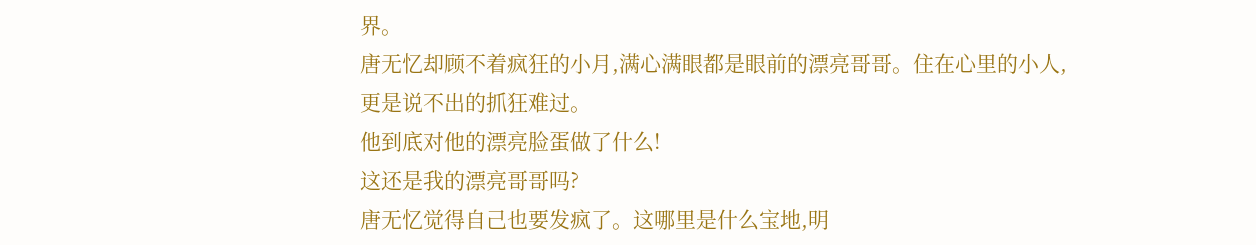界。
唐无忆却顾不着疯狂的小月,满心满眼都是眼前的漂亮哥哥。住在心里的小人,更是说不出的抓狂难过。
他到底对他的漂亮脸蛋做了什么!
这还是我的漂亮哥哥吗?
唐无忆觉得自己也要发疯了。这哪里是什么宝地,明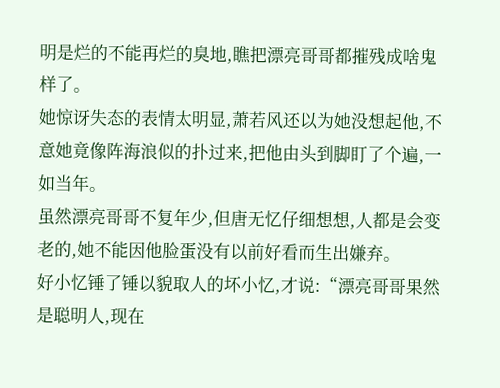明是烂的不能再烂的臭地,瞧把漂亮哥哥都摧残成啥鬼样了。
她惊讶失态的表情太明显,萧若风还以为她没想起他,不意她竟像阵海浪似的扑过来,把他由头到脚盯了个遍,一如当年。
虽然漂亮哥哥不复年少,但唐无忆仔细想想,人都是会变老的,她不能因他脸蛋没有以前好看而生出嫌弃。
好小忆锤了锤以貌取人的坏小忆,才说:“漂亮哥哥果然是聪明人,现在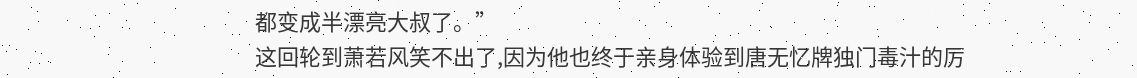都变成半漂亮大叔了。”
这回轮到萧若风笑不出了,因为他也终于亲身体验到唐无忆牌独门毒汁的厉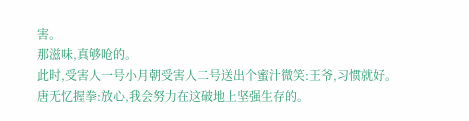害。
那滋味,真够呛的。
此时,受害人一号小月朝受害人二号送出个蜜汁微笑:王爷,习惯就好。
唐无忆握拳:放心,我会努力在这破地上坚强生存的。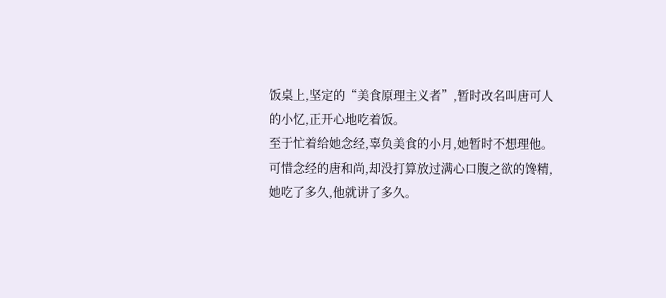饭桌上,坚定的“美食原理主义者”,暂时改名叫唐可人的小忆,正开心地吃着饭。
至于忙着给她念经,辜负美食的小月,她暂时不想理他。
可惜念经的唐和尚,却没打算放过满心口腹之欲的馋精,她吃了多久,他就讲了多久。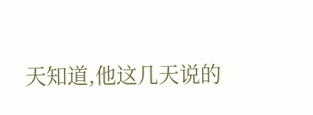天知道,他这几天说的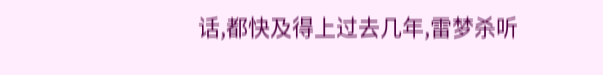话,都快及得上过去几年,雷梦杀听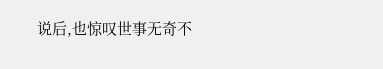说后,也惊叹世事无奇不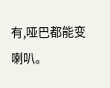有,哑巴都能变喇叭。